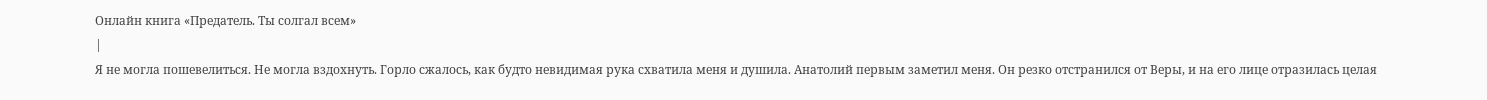Онлайн книга «Предатель. Ты солгал всем»
|
Я не могла пошевелиться. Не могла вздохнуть. Горло сжалось, как будто невидимая рука схватила меня и душила. Анатолий первым заметил меня. Он резко отстранился от Веры, и на его лице отразилась целая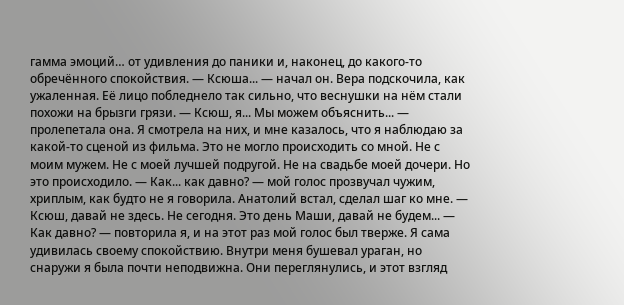гамма эмоций… от удивления до паники и, наконец, до какого-то обречённого спокойствия. — Ксюша... — начал он. Вера подскочила, как ужаленная. Её лицо побледнело так сильно, что веснушки на нём стали похожи на брызги грязи. — Ксюш, я... Мы можем объяснить... — пролепетала она. Я смотрела на них, и мне казалось, что я наблюдаю за какой-то сценой из фильма. Это не могло происходить со мной. Не с моим мужем. Не с моей лучшей подругой. Не на свадьбе моей дочери. Но это происходило. — Как... как давно? — мой голос прозвучал чужим, хриплым, как будто не я говорила. Анатолий встал, сделал шаг ко мне. — Ксюш, давай не здесь. Не сегодня. Это день Маши, давай не будем... — Как давно? — повторила я, и на этот раз мой голос был тверже. Я сама удивилась своему спокойствию. Внутри меня бушевал ураган, но снаружи я была почти неподвижна. Они переглянулись, и этот взгляд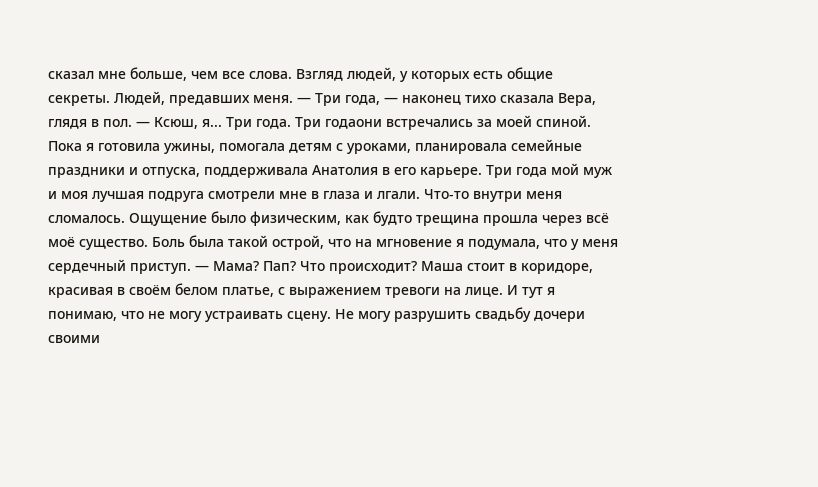сказал мне больше, чем все слова. Взгляд людей, у которых есть общие секреты. Людей, предавших меня. — Три года, — наконец тихо сказала Вера, глядя в пол. — Ксюш, я... Три года. Три годаони встречались за моей спиной. Пока я готовила ужины, помогала детям с уроками, планировала семейные праздники и отпуска, поддерживала Анатолия в его карьере. Три года мой муж и моя лучшая подруга смотрели мне в глаза и лгали. Что-то внутри меня сломалось. Ощущение было физическим, как будто трещина прошла через всё моё существо. Боль была такой острой, что на мгновение я подумала, что у меня сердечный приступ. — Мама? Пап? Что происходит? Маша стоит в коридоре, красивая в своём белом платье, с выражением тревоги на лице. И тут я понимаю, что не могу устраивать сцену. Не могу разрушить свадьбу дочери своими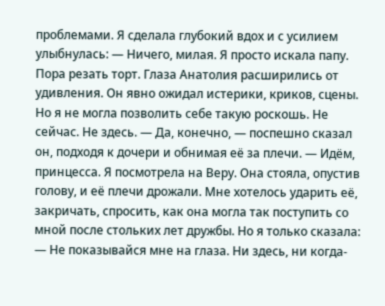проблемами. Я сделала глубокий вдох и с усилием улыбнулась: — Ничего, милая. Я просто искала папу. Пора резать торт. Глаза Анатолия расширились от удивления. Он явно ожидал истерики, криков, сцены. Но я не могла позволить себе такую роскошь. Не сейчас. Не здесь. — Да, конечно, — поспешно сказал он, подходя к дочери и обнимая её за плечи. — Идём, принцесса. Я посмотрела на Веру. Она стояла, опустив голову, и её плечи дрожали. Мне хотелось ударить её, закричать, спросить, как она могла так поступить со мной после стольких лет дружбы. Но я только сказала: — Не показывайся мне на глаза. Ни здесь, ни когда-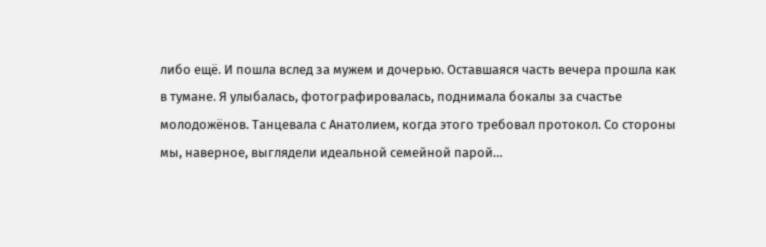либо ещё. И пошла вслед за мужем и дочерью. Оставшаяся часть вечера прошла как в тумане. Я улыбалась, фотографировалась, поднимала бокалы за счастье молодожёнов. Танцевала с Анатолием, когда этого требовал протокол. Со стороны мы, наверное, выглядели идеальной семейной парой…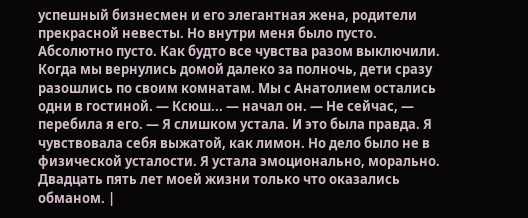успешный бизнесмен и его элегантная жена, родители прекрасной невесты. Но внутри меня было пусто. Абсолютно пусто. Как будто все чувства разом выключили. Когда мы вернулись домой далеко за полночь, дети сразу разошлись по своим комнатам. Мы с Анатолием остались одни в гостиной. — Ксюш... — начал он. — Не сейчас, — перебила я его. — Я слишком устала. И это была правда. Я чувствовала себя выжатой, как лимон. Но дело было не в физической усталости. Я устала эмоционально, морально. Двадцать пять лет моей жизни только что оказались обманом. |